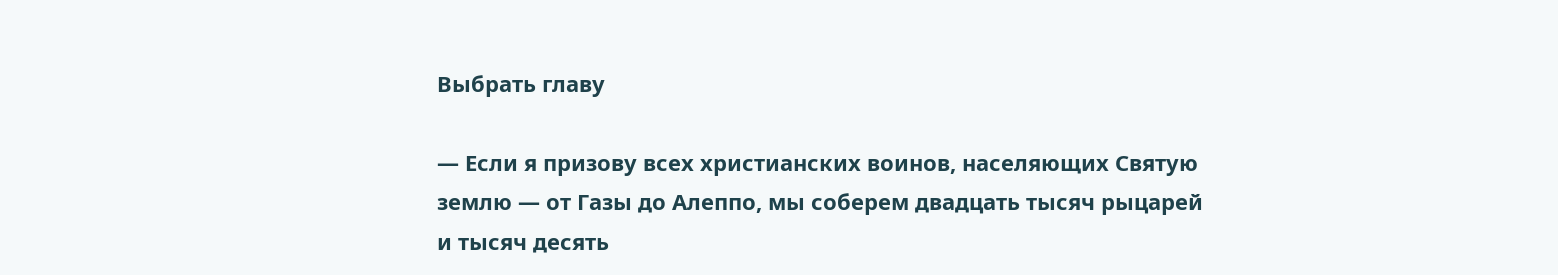Выбрать главу

— Если я призову всех христианских воинов, населяющих Святую землю — от Газы до Алеппо, мы соберем двадцать тысяч рыцарей и тысяч десять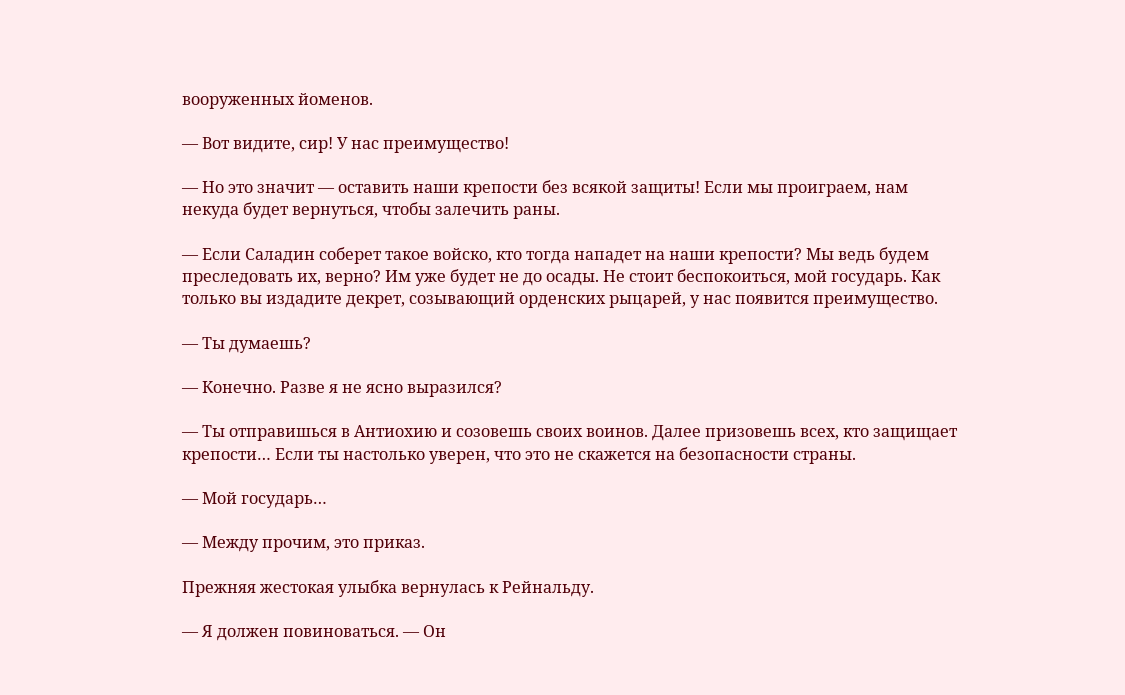вооруженных йоменов.

— Вот видите, сир! У нас преимущество!

— Но это значит — оставить наши крепости без всякой защиты! Если мы проиграем, нам некуда будет вернуться, чтобы залечить раны.

— Если Саладин соберет такое войско, кто тогда нападет на наши крепости? Мы ведь будем преследовать их, верно? Им уже будет не до осады. Не стоит беспокоиться, мой государь. Как только вы издадите декрет, созывающий орденских рыцарей, у нас появится преимущество.

— Ты думаешь?

— Конечно. Разве я не ясно выразился?

— Ты отправишься в Антиохию и созовешь своих воинов. Далее призовешь всех, кто защищает крепости… Если ты настолько уверен, что это не скажется на безопасности страны.

— Мой государь…

— Между прочим, это приказ.

Прежняя жестокая улыбка вернулась к Рейнальду.

— Я должен повиноваться. — Он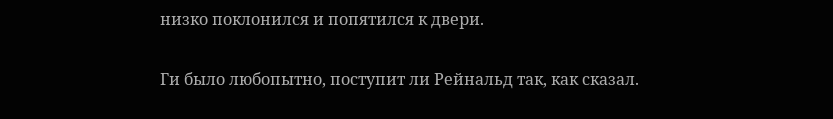низко поклонился и попятился к двери.

Ги было любопытно, поступит ли Рейнальд так, как сказал.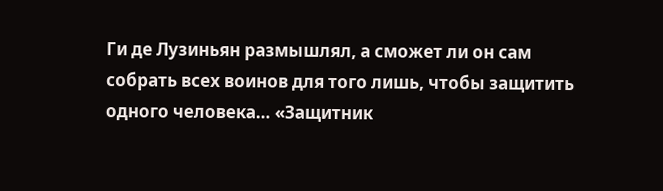Ги де Лузиньян размышлял, а сможет ли он сам собрать всех воинов для того лишь, чтобы защитить одного человека… «Защитник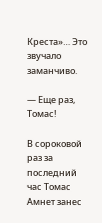Креста»… Это звучало заманчиво.

— Еще раз, Томас!

В сороковой раз за последний час Томас Амнет занес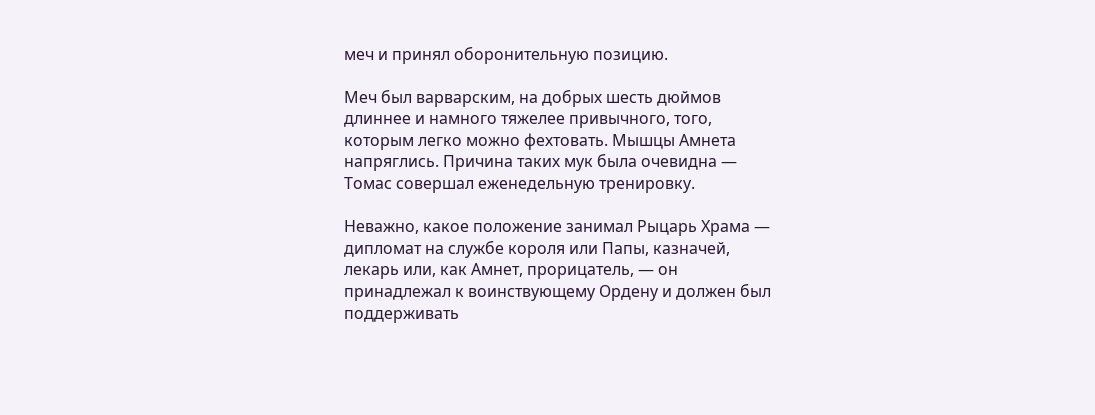меч и принял оборонительную позицию.

Меч был варварским, на добрых шесть дюймов длиннее и намного тяжелее привычного, того, которым легко можно фехтовать. Мышцы Амнета напряглись. Причина таких мук была очевидна — Томас совершал еженедельную тренировку.

Неважно, какое положение занимал Рыцарь Храма — дипломат на службе короля или Папы, казначей, лекарь или, как Амнет, прорицатель, — он принадлежал к воинствующему Ордену и должен был поддерживать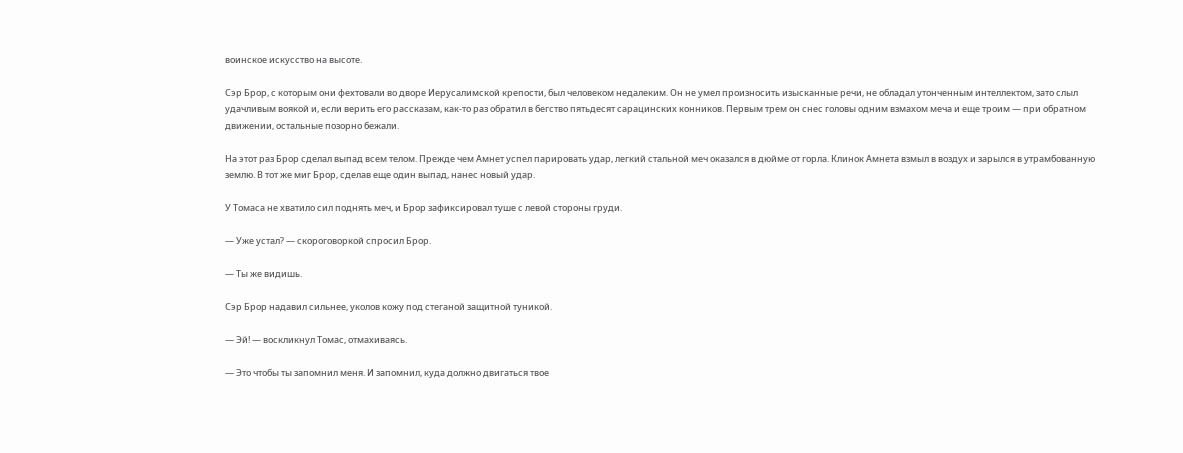воинское искусство на высоте.

Сэр Брор, с которым они фехтовали во дворе Иерусалимской крепости, был человеком недалеким. Он не умел произносить изысканные речи, не обладал утонченным интеллектом, зато слыл удачливым воякой и, если верить его рассказам, как-то раз обратил в бегство пятьдесят сарацинских конников. Первым трем он снес головы одним взмахом меча и еще троим — при обратном движении, остальные позорно бежали.

На этот раз Брор сделал выпад всем телом. Прежде чем Амнет успел парировать удар, легкий стальной меч оказался в дюйме от горла. Клинок Амнета взмыл в воздух и зарылся в утрамбованную землю. В тот же миг Брор, сделав еще один выпад, нанес новый удар.

У Томаса не хватило сил поднять меч, и Брор зафиксировал туше с левой стороны груди.

— Уже устал? — скороговоркой спросил Брор.

— Ты же видишь.

Сэр Брор надавил сильнее, уколов кожу под стеганой защитной туникой.

— Эй! — воскликнул Томас, отмахиваясь.

— Это чтобы ты запомнил меня. И запомнил, куда должно двигаться твое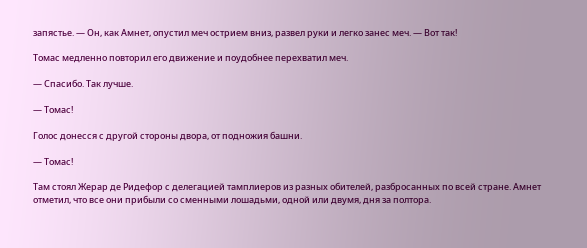запястье. — Он, как Амнет, опустил меч острием вниз, развел руки и легко занес меч. — Вот так!

Томас медленно повторил его движение и поудобнее перехватил меч.

— Спасибо. Так лучше.

— Томас!

Голос донесся с другой стороны двора, от подножия башни.

— Томас!

Там стоял Жерар де Ридефор с делегацией тамплиеров из разных обителей, разбросанных по всей стране. Амнет отметил, что все они прибыли со сменными лошадьми, одной или двумя, дня за полтора.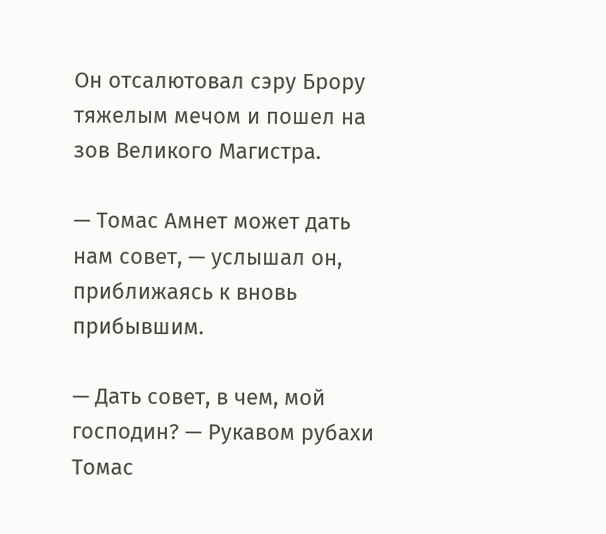Он отсалютовал сэру Брору тяжелым мечом и пошел на зов Великого Магистра.

— Томас Амнет может дать нам совет, — услышал он, приближаясь к вновь прибывшим.

— Дать совет, в чем, мой господин? — Рукавом рубахи Томас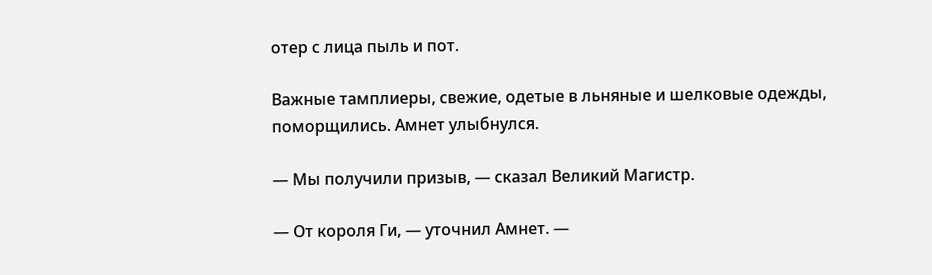отер с лица пыль и пот.

Важные тамплиеры, свежие, одетые в льняные и шелковые одежды, поморщились. Амнет улыбнулся.

— Мы получили призыв, — сказал Великий Магистр.

— От короля Ги, — уточнил Амнет. —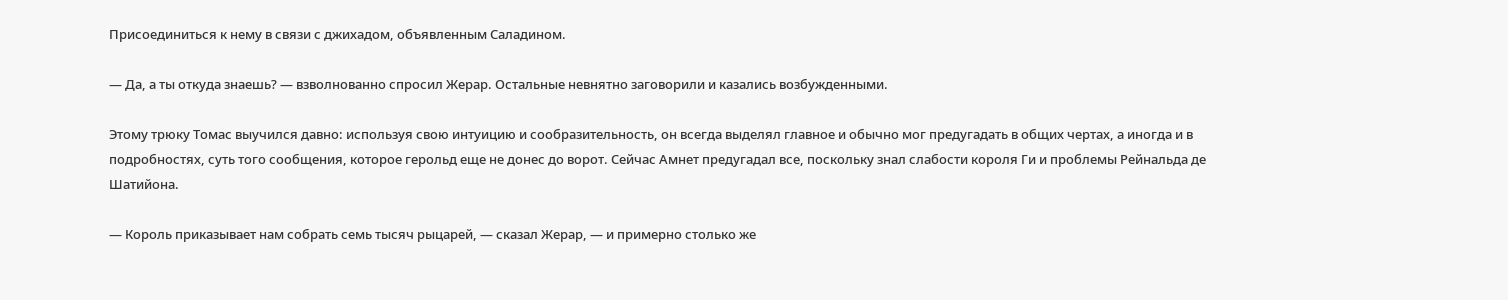Присоединиться к нему в связи с джихадом, объявленным Саладином.

— Да, а ты откуда знаешь? — взволнованно спросил Жерар. Остальные невнятно заговорили и казались возбужденными.

Этому трюку Томас выучился давно: используя свою интуицию и сообразительность, он всегда выделял главное и обычно мог предугадать в общих чертах, а иногда и в подробностях, суть того сообщения, которое герольд еще не донес до ворот. Сейчас Амнет предугадал все, поскольку знал слабости короля Ги и проблемы Рейнальда де Шатийона.

— Король приказывает нам собрать семь тысяч рыцарей, — сказал Жерар, — и примерно столько же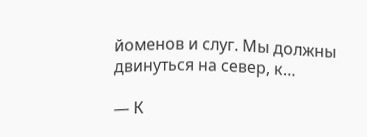йоменов и слуг. Мы должны двинуться на север, к…

— К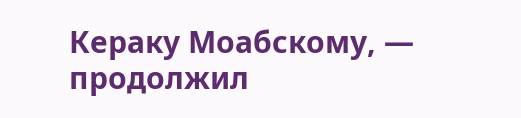Кераку Моабскому, — продолжил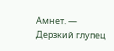Амнет. — Дерзкий глупец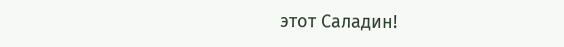этот Саладин!